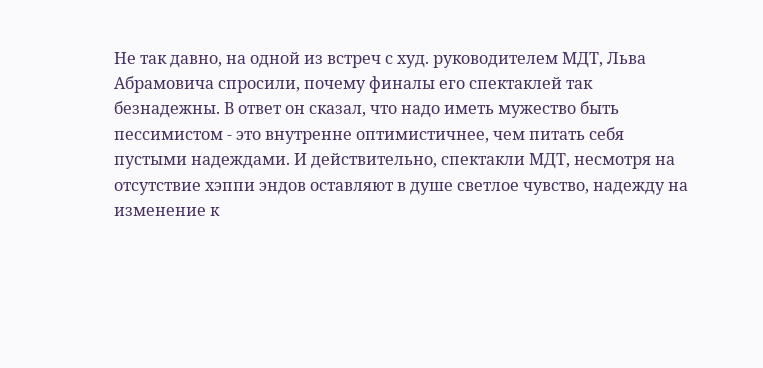Не так давно, на одной из встреч с худ. руководителем МДТ, Льва Абрамовича спросили, почему финалы его спектаклей так безнадежны. В ответ он сказал, что надо иметь мужество быть пессимистом - это внутренне оптимистичнее, чем питать себя пустыми надеждами. И действительно, спектакли МДТ, несмотря на отсутствие хэппи эндов оставляют в душе светлое чувство, надежду на изменение к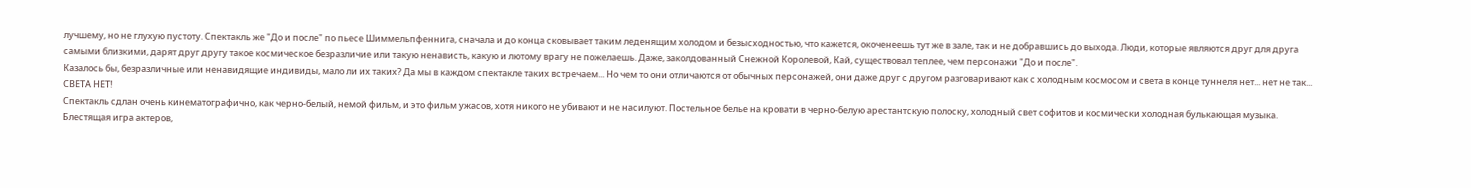лучшему, но не глухую пустоту. Спектакль же "До и после" по пьесе Шиммельпфеннига, сначала и до конца сковывает таким леденящим холодом и безысходностью, что кажется, окоченеешь тут же в зале, так и не добравшись до выхода. Люди, которые являются друг для друга самыми близкими, дарят друг другу такое космическое безразличие или такую ненависть, какую и лютому врагу не пожелаешь. Даже, заколдованный Снежной Королевой, Кай, существовал теплее, чем персонажи "До и после".
Казалось бы, безразличные или ненавидящие индивиды, мало ли их таких? Да мы в каждом спектакле таких встречаем... Но чем то они отличаются от обычных персонажей, они даже друг с другом разговаривают как с холодным космосом и света в конце туннеля нет... нет не так... СВЕТА НЕТ!
Спектакль сдлан очень кинематографично, как черно-белый, немой фильм, и это фильм ужасов, хотя никого не убивают и не насилуют. Постельное белье на кровати в черно-белую арестантскую полоску, холодный свет софитов и космически холодная булькающая музыка.
Блестящая игра актеров,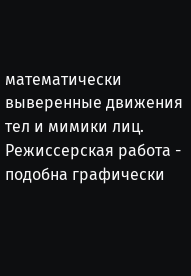математически выверенные движения тел и мимики лиц. Режиссерская работа - подобна графически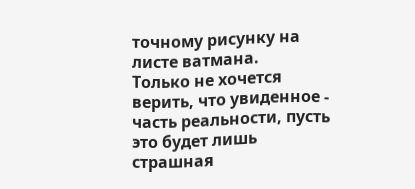точному рисунку на листе ватмана.
Только не хочется верить, что увиденное - часть реальности, пусть это будет лишь страшная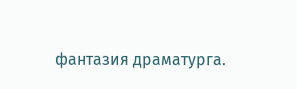фантазия драматурга.